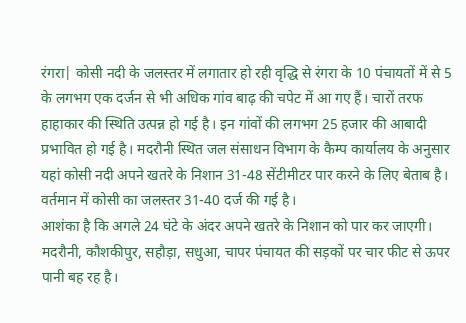रंगरा| कोसी नदी के जलस्तर में लगातार हो रही वृद्धि से रंगरा के 10 पंचायतों में से 5 के लगभग एक दर्जन से भी अधिक गांव बाढ़ की चपेट में आ गए हैं। चारों तरफ हाहाकार की स्थिति उत्पन्न हो गई है। इन गांवों की लगभग 25 हजार की आबादी प्रभावित हो गई है। मदरौनी स्थित जल संसाधन विभाग के कैम्प कार्यालय के अनुसार यहां कोसी नदी अपने खतरे के निशान 31-48 सेंटीमीटर पार करने के लिए बेताब है। वर्तमान में कोसी का जलस्तर 31-40 दर्ज की गई है।
आशंका है कि अगले 24 घंटे के अंदर अपने खतरे के निशान को पार कर जाएगी। मदरौनी, कौशकीपुर, सहौड़ा, सधुआ, चापर पंचायत की सड़कों पर चार फीट से ऊपर पानी बह रह है।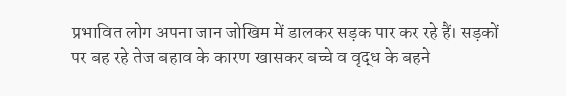प्रभावित लोग अपना जान जोखिम में डालकर सड़क पार कर रहे हैं। सड़कों पर बह रहे तेज बहाव के कारण खासकर बच्चे व वृद्ध के बहने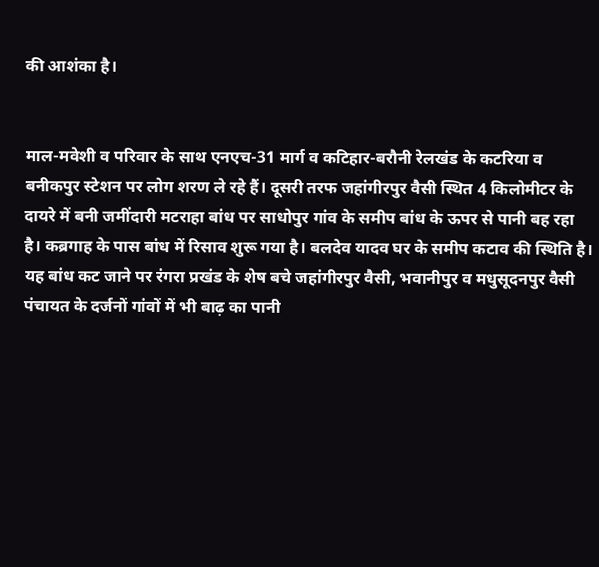की आशंका है।


माल-मवेशी व परिवार के साथ एनएच-31 मार्ग व कटिहार-बरौनी रेलखंड के कटरिया व बनीकपुर स्टेशन पर लोग शरण ले रहे हैं। दूसरी तरफ जहांगीरपुर वैसी स्थित 4 किलोमीटर के दायरे में बनी जमींदारी मटराहा बांध पर साधोपुर गांव के समीप बांध के ऊपर से पानी बह रहा है। कब्रगाह के पास बांध में रिसाव शुरू गया है। बलदेव यादव घर के समीप कटाव की स्थिति है।
यह बांध कट जाने पर रंगरा प्रखंड के शेष बचे जहांगीरपुर वैसी, भवानीपुर व मधुसूदनपुर वैसी पंचायत के दर्जनों गांवों में भी बाढ़ का पानी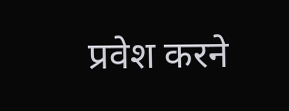प्रवेश करने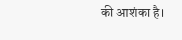की आशंका है।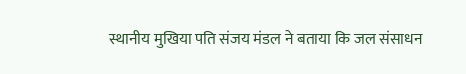स्थानीय मुखिया पति संजय मंडल ने बताया कि जल संसाधन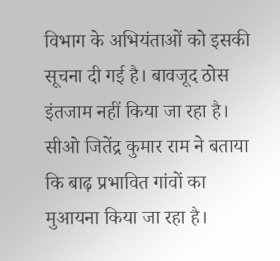विभाग के अभियंताओं को इसकी सूचना दी गई है। बावजूद ठोस इंतजाम नहीं किया जा रहा है। सीओ जितेंद्र कुमार राम ने बताया कि बाढ़ प्रभावित गांवों का मुआयना किया जा रहा है।